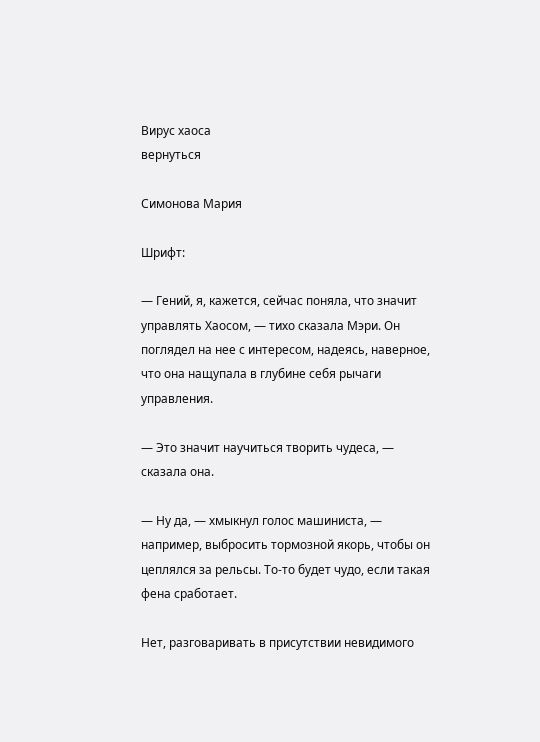Вирус хаоса
вернуться

Симонова Мария

Шрифт:

— Гений, я, кажется, сейчас поняла, что значит управлять Хаосом, — тихо сказала Мэри. Он поглядел на нее с интересом, надеясь, наверное, что она нащупала в глубине себя рычаги управления.

— Это значит научиться творить чудеса, — сказала она.

— Ну да, — хмыкнул голос машиниста, — например, выбросить тормозной якорь, чтобы он цеплялся за рельсы. То-то будет чудо, если такая фена сработает.

Нет, разговаривать в присутствии невидимого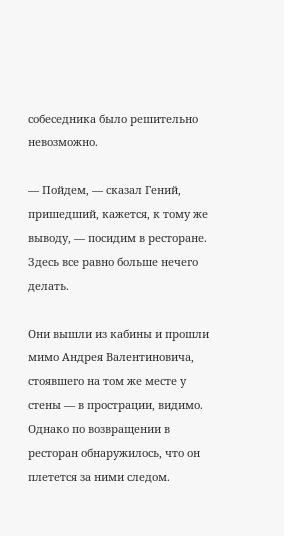собеседника было решительно невозможно.

— Пойдем, — сказал Гений, пришедший, кажется, к тому же выводу, — посидим в ресторане. Здесь все равно больше нечего делать.

Они вышли из кабины и прошли мимо Андрея Валентиновича, стоявшего на том же месте у стены — в прострации, видимо. Однако по возвращении в ресторан обнаружилось, что он плетется за ними следом.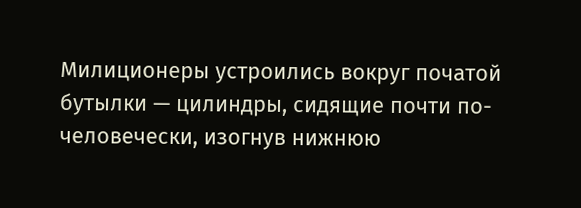Милиционеры устроились вокруг початой бутылки — цилиндры, сидящие почти по-человечески, изогнув нижнюю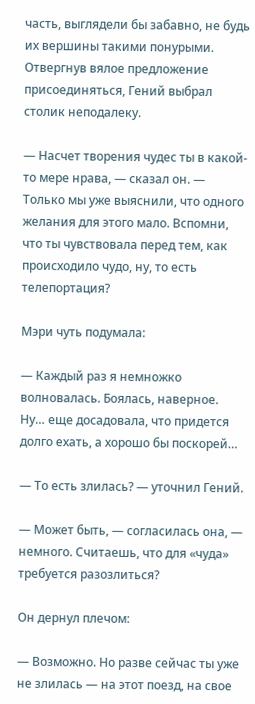часть, выглядели бы забавно, не будь их вершины такими понурыми. Отвергнув вялое предложение присоединяться, Гений выбрал столик неподалеку.

— Насчет творения чудес ты в какой-то мере нрава, — сказал он. — Только мы уже выяснили, что одного желания для этого мало. Вспомни, что ты чувствовала перед тем, как происходило чудо, ну, то есть телепортация?

Мэри чуть подумала:

— Каждый раз я немножко волновалась. Боялась, наверное. Ну… еще досадовала, что придется долго ехать, а хорошо бы поскорей…

— То есть злилась? — уточнил Гений.

— Может быть, — согласилась она, — немного. Считаешь, что для «чуда» требуется разозлиться?

Он дернул плечом:

— Возможно. Но разве сейчас ты уже не злилась — на этот поезд, на свое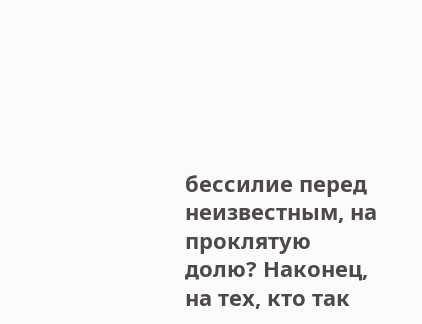бессилие перед неизвестным, на проклятую долю? Наконец, на тех, кто так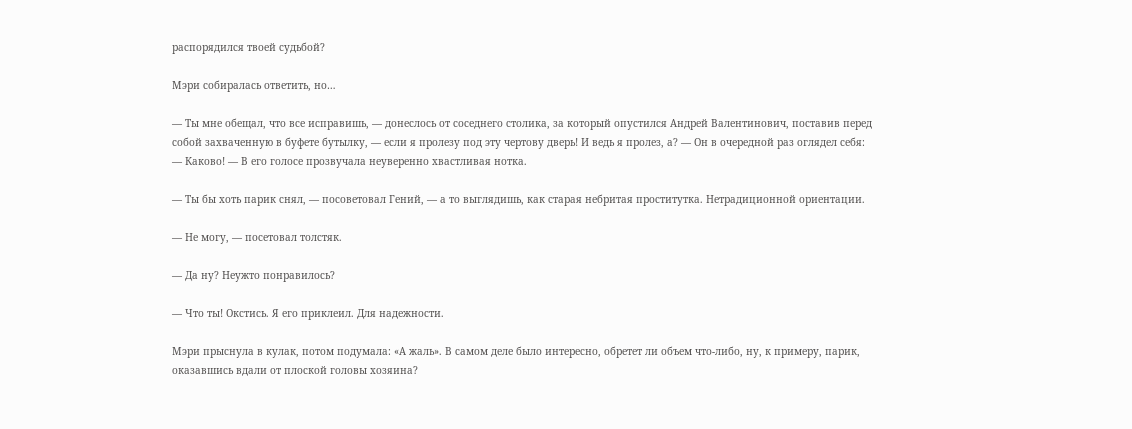распорядился твоей судьбой?

Мэри собиралась ответить, но…

— Ты мне обещал, что все исправишь, — донеслось от соседнего столика, за который опустился Андрей Валентинович, поставив перед собой захваченную в буфете бутылку, — если я пролезу под эту чертову дверь! И ведь я пролез, а? — Он в очередной раз оглядел себя: — Каково! — В его голосе прозвучала неуверенно хвастливая нотка.

— Ты бы хоть парик снял, — посоветовал Гений, — а то выглядишь, как старая небритая проститутка. Нетрадиционной ориентации.

— Не могу, — посетовал толстяк.

— Да ну? Неужто понравилось?

— Что ты! Окстись. Я его приклеил. Для надежности.

Мэри прыснула в кулак, потом подумала: «А жаль». В самом деле было интересно, обретет ли объем что-либо, ну, к примеру, парик, оказавшись вдали от плоской головы хозяина?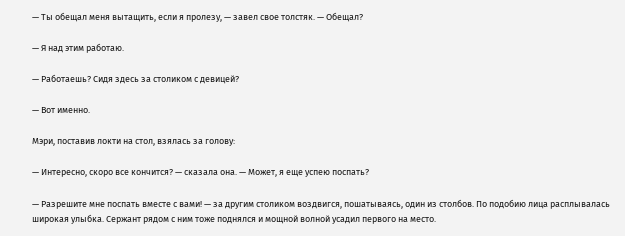— Ты обещал меня вытащить, если я пролезу, — завел свое толстяк. — Обещал?

— Я над этим работаю.

— Работаешь? Сидя здесь за столиком с девицей?

— Вот именно.

Мэри, поставив локти на стол, взялась за голову:

— Интересно, скоро все кончится? — сказала она. — Может, я еще успею поспать?

— Разрешите мне поспать вместе с вами! — за другим столиком воздвигся, пошатываясь, один из столбов. По подобию лица расплывалась широкая улыбка. Сержант рядом с ним тоже поднялся и мощной волной усадил первого на место.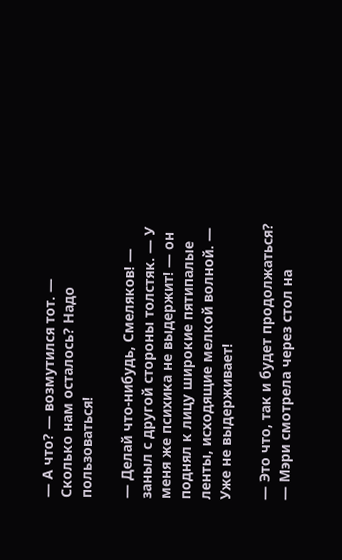— А что? — возмутился тот. — Сколько нам осталось? Надо пользоваться!

— Делай что-нибудь, Смеляков! — заныл с другой стороны толстяк. — У меня же психика не выдержит! — он поднял к лицу широкие пятипалые ленты, исходящие мелкой волной. — Уже не выдерживает!

— Это что, так и будет продолжаться? — Мэри смотрела через стол на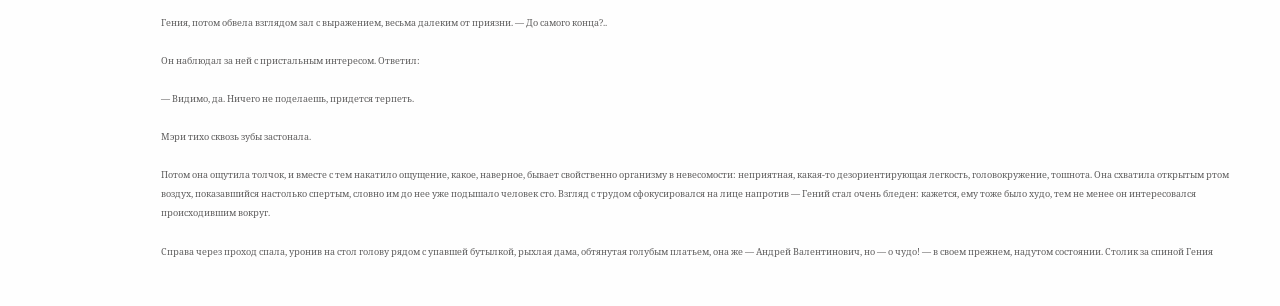Гения, потом обвела взглядом зал с выражением, весьма далеким от приязни. — До самого конца?..

Он наблюдал за ней с пристальным интересом. Ответил:

— Видимо, да. Ничего не поделаешь, придется терпеть.

Мэри тихо сквозь зубы застонала.

Потом она ощутила толчок, и вместе с тем накатило ощущение, какое, наверное, бывает свойственно организму в невесомости: неприятная, какая-то дезориентирующая легкость, головокружение, тошнота. Она схватила открытым ртом воздух, показавшийся настолько спертым, словно им до нее уже подышало человек сто. Взгляд с трудом сфокусировался на лице напротив — Гений стал очень бледен: кажется, ему тоже было худо, тем не менее он интересовался происходившим вокруг.

Справа через проход спала, уронив на стол голову рядом с упавшей бутылкой, рыхлая дама, обтянутая голубым платьем, она же — Андрей Валентинович, но — о чудо! — в своем прежнем, надутом состоянии. Столик за спиной Гения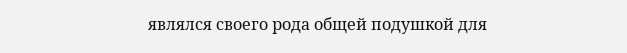являлся своего рода общей подушкой для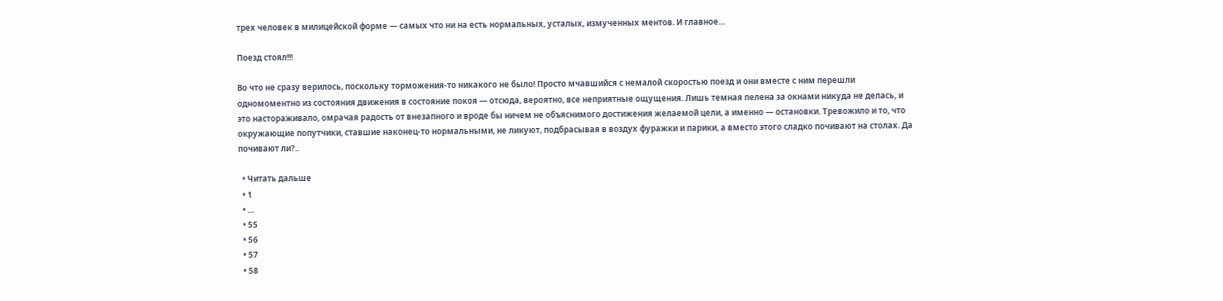трех человек в милицейской форме — самых что ни на есть нормальных, усталых, измученных ментов. И главное…

Поезд стоял!!!

Во что не сразу верилось, поскольку торможения-то никакого не было! Просто мчавшийся с немалой скоростью поезд и они вместе с ним перешли одномоментно из состояния движения в состояние покоя — отсюда, вероятно, все неприятные ощущения. Лишь темная пелена за окнами никуда не делась, и это настораживало, омрачая радость от внезапного и вроде бы ничем не объяснимого достижения желаемой цели, а именно — остановки. Тревожило и то, что окружающие попутчики, ставшие наконец-то нормальными, не ликуют, подбрасывая в воздух фуражки и парики, а вместо этого сладко почивают на столах. Да почивают ли?..

  • Читать дальше
  • 1
  • ...
  • 55
  • 56
  • 57
  • 58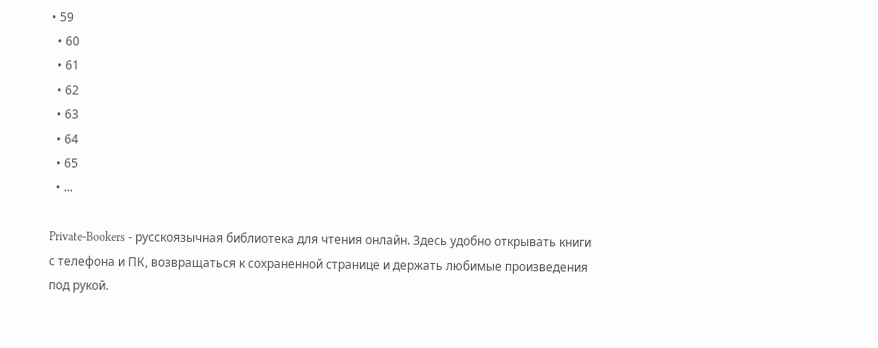• 59
  • 60
  • 61
  • 62
  • 63
  • 64
  • 65
  • ...

Private-Bookers - русскоязычная библиотека для чтения онлайн. Здесь удобно открывать книги с телефона и ПК, возвращаться к сохраненной странице и держать любимые произведения под рукой.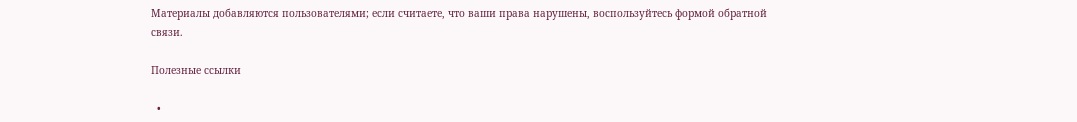Материалы добавляются пользователями; если считаете, что ваши права нарушены, воспользуйтесь формой обратной связи.

Полезные ссылки

  •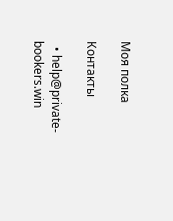Моя полка

Контакты

  • help@private-bookers.win